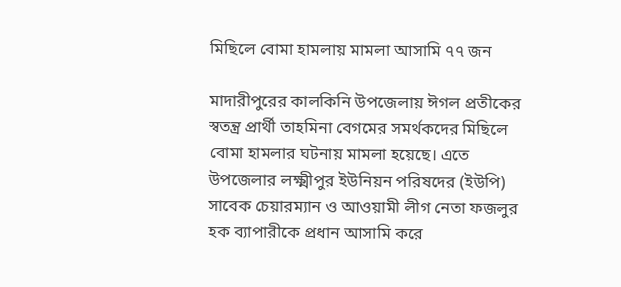মিছিলে বোমা হামলায় মামলা আসামি ৭৭ জন

মাদারীপুরের কালকিনি উপজেলায় ঈগল প্রতীকের স্বতন্ত্র প্রার্থী তাহমিনা বেগমের সমর্থকদের মিছিলে বোমা হামলার ঘটনায় মামলা হয়েছে। এতে উপজেলার লক্ষ্মীপুর ইউনিয়ন পরিষদের (ইউপি) সাবেক চেয়ারম্যান ও আওয়ামী লীগ নেতা ফজলুর হক ব্যাপারীকে প্রধান আসামি করে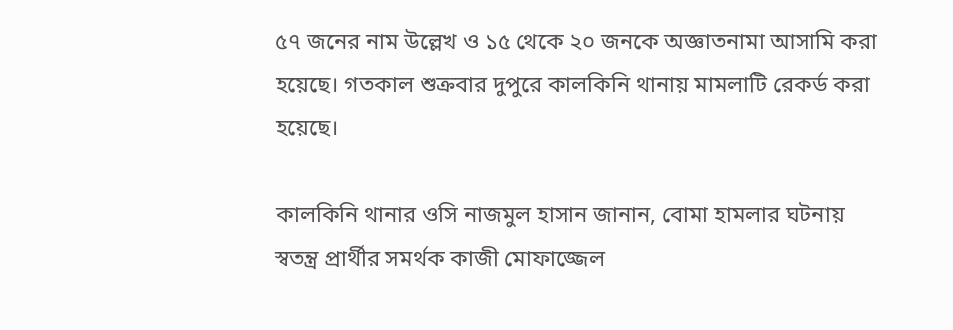৫৭ জনের নাম উল্লেখ ও ১৫ থেকে ২০ জনকে অজ্ঞাতনামা আসামি করা হয়েছে। গতকাল শুক্রবার দুপুরে কালকিনি থানায় মামলাটি রেকর্ড করা হয়েছে।

কালকিনি থানার ওসি নাজমুল হাসান জানান, বোমা হামলার ঘটনায় স্বতন্ত্র প্রার্থীর সমর্থক কাজী মোফাজ্জেল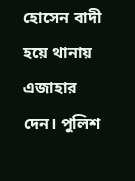হোসেন বাদী হয়ে থানায় এজাহার দেন। পুলিশ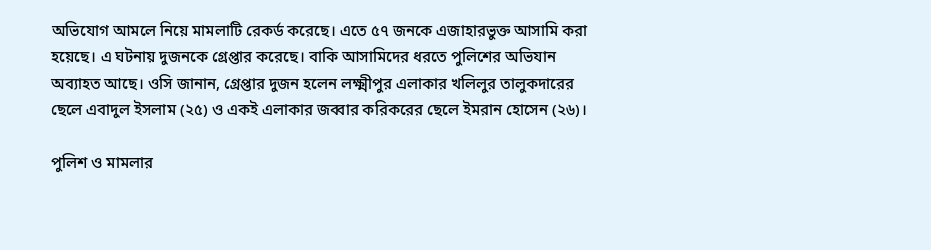অভিযোগ আমলে নিয়ে মামলাটি রেকর্ড করেছে। এতে ৫৭ জনকে এজাহারভুক্ত আসামি করা হয়েছে। এ ঘটনায় দুজনকে গ্রেপ্তার করেছে। বাকি আসামিদের ধরতে পুলিশের অভিযান অব্যাহত আছে। ওসি জানান, গ্রেপ্তার দুজন হলেন লক্ষ্মীপুর এলাকার খলিলুর তালুকদারের ছেলে এবাদুল ইসলাম (২৫) ও একই এলাকার জব্বার করিকরের ছেলে ইমরান হোসেন (২৬)।

পুলিশ ও মামলার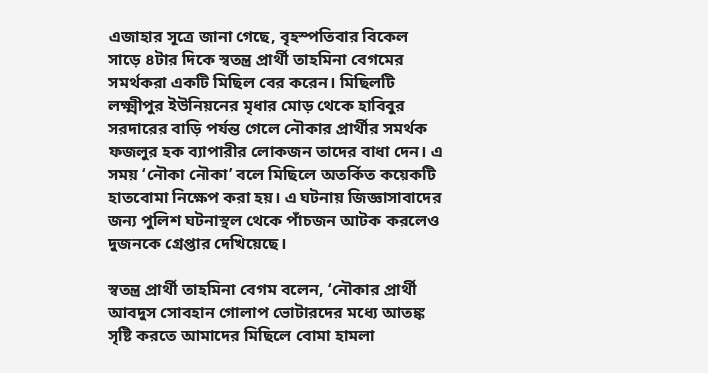এজাহার সূত্রে জানা গেছে, বৃহস্পতিবার বিকেল সাড়ে ৪টার দিকে স্বতন্ত্র প্রার্থী তাহমিনা বেগমের সমর্থকরা একটি মিছিল বের করেন। মিছিলটি লক্ষ্মীপুর ইউনিয়নের মৃধার মোড় থেকে হাবিবুর সরদারের বাড়ি পর্যন্ত গেলে নৌকার প্রার্থীর সমর্থক ফজলুর হক ব্যাপারীর লোকজন তাদের বাধা দেন। এ সময় ‘নৌকা নৌকা’ বলে মিছিলে অতর্কিত কয়েকটি হাতবোমা নিক্ষেপ করা হয়। এ ঘটনায় জিজ্ঞাসাবাদের জন্য পুলিশ ঘটনাস্থল থেকে পাঁচজন আটক করলেও দুজনকে গ্রেপ্তার দেখিয়েছে।

স্বতন্ত্র প্রার্থী তাহমিনা বেগম বলেন, ‘নৌকার প্রার্থী আবদুস সোবহান গোলাপ ভোটারদের মধ্যে আতঙ্ক সৃষ্টি করতে আমাদের মিছিলে বোমা হামলা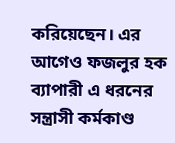করিয়েছেন। এর আগেও ফজলুর হক ব্যাপারী এ ধরনের সন্ত্রাসী কর্মকাণ্ড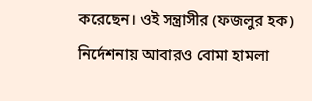করেছেন। ওই সন্ত্রাসীর (ফজলুর হক) নির্দেশনায় আবারও বোমা হামলা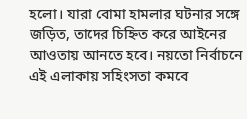হলো। যারা বোমা হামলার ঘটনার সঙ্গে জড়িত, তাদের চিহ্নিত করে আইনের আওতায় আনতে হবে। নয়তো নির্বাচনে এই এলাকায় সহিংসতা কমবে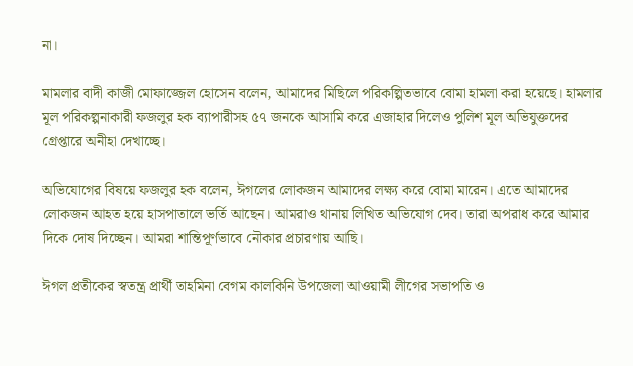না।

মামলার বাদী কাজী মোফাজ্জেল হোসেন বলেন, আমাদের মিছিলে পরিকল্পিতভাবে বোমা হামলা করা হয়েছে। হামলার মূল পরিকল্পনাকারী ফজলুর হক ব্যাপারীসহ ৫৭ জনকে আসামি করে এজাহার দিলেও পুলিশ মূল অভিযুক্তদের গ্রেপ্তারে অনীহা দেখাচ্ছে।

অভিযোগের বিষয়ে ফজলুর হক বলেন, ঈগলের লোকজন আমাদের লক্ষ্য করে বোমা মারেন। এতে আমাদের লোকজন আহত হয়ে হাসপাতালে ভর্তি আছেন। আমরাও থানায় লিখিত অভিযোগ দেব। তারা অপরাধ করে আমার দিকে দোষ দিচ্ছেন। আমরা শান্তিপূর্ণভাবে নৌকার প্রচারণায় আছি।

ঈগল প্রতীকের স্বতন্ত্র প্রার্থী তাহমিনা বেগম কালকিনি উপজেলা আওয়ামী লীগের সভাপতি ও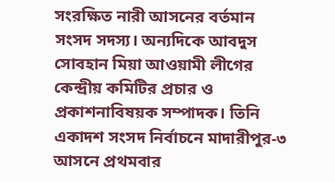সংরক্ষিত নারী আসনের বর্তমান সংসদ সদস্য। অন্যদিকে আবদুস সোবহান মিয়া আওয়ামী লীগের কেন্দ্রীয় কমিটির প্রচার ও প্রকাশনাবিষয়ক সম্পাদক। তিনি একাদশ সংসদ নির্বাচনে মাদারীপুর-৩ আসনে প্রথমবার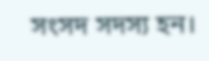সংসদ সদস্য হন।